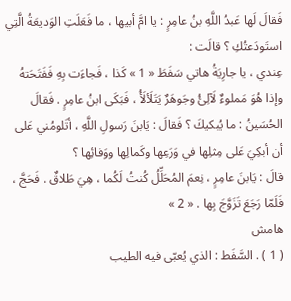فَقالَ لَها عَبدُ اللَّهِ بنُ عامِرٍ : يا امَّ أبيها ، ما فَعَلَتِ الوَديعَةُ الَّتِي استَودَعتُكِ ؟ قالَت :
عِندي ، يا جارِيَةُ هاتي سَفَطَ « 1 » كَذا ، فَجاءَت بِهِ فَفَتَحَتهُ وإذا هُوَ مَملوءٌ لَآلِئُ وجَوهَرٌ يَتَلَألَأُ ، فَبَكَى ابنُ عامِرٍ . فَقالَ الحُسَينُ : ما يُبكيكَ ؟ فَقالَ : يَابنَ رَسولِ اللَّهِ ، أتَلومُني عَلى أن أبكِيَ عَلى مِثلِها في وَرَعِها وكَمالِها ووَفائِها ؟
قالَ : يَابنَ عامِرٍ ، نِعمَ المُحَلِّلُ كُنتُ لَكُما ، هِيَ طَلاقٌ . فَحَجَّ ، فَلَمّا رَجَعَ تَزَوَّجَ بِها . « 2 »
هامش
( 1 ) . السَّفَط : الذي يُعبّى فيه الطيب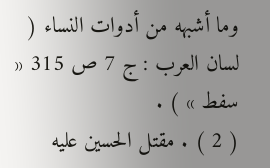وما أشبهه من أدوات النساء ( لسان العرب : ج 7 ص 315 « سفط » ) .
( 2 ) . مقتل الحسين عليه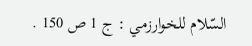السّلام للخوارزمي : ج 1 ص 150 .